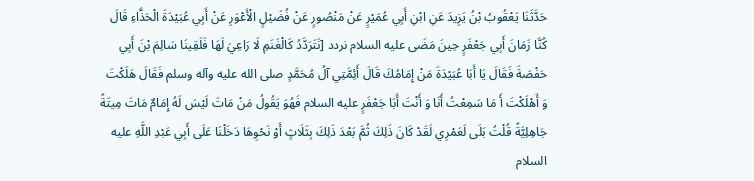حَدَّثَنَا يَعْقُوبُ بْنُ يَزِيدَ عَنِ ابْنِ أَبِي عُمَيْرٍ عَنْ مَنْصُورٍ عَنْ فُضَيْلٍ الْأَعْوَرِ عَنْ أَبِي عُبَيْدَةَ الْحَذَّاءِ قَالَ كُنَّا زَمَانَ أَبِي جَعْفَرٍ حِينَ مَضَى عليه السلام نردد [نَتَرَدَّدُ كَالْغَنَمِ لَا رَاعِيَ لَهَا فَلَقِينَا سَالِمَ بْنَ أَبِي حَفْصَةَ فَقَالَ يَا أَبَا عُبَيْدَةَ مَنْ إِمَامُكَ قَالَ أَئِمَّتِي آلُ مُحَمَّدٍ صلى الله عليه وآله وسلم فَقَالَ هَلَكْتَ وَ أَهْلَكْتَ أَ مَا سَمِعْتُ أَنَا وَ أَنْتَ أَبَا جَعْفَرٍ عليه السلام فَهُوَ يَقُولُ مَنْ مَاتَ لَيْسَ لَهُ إِمَامٌ مَاتَ مِيتَةً جَاهِلِيَّةً قُلْتُ بَلَى لَعَمْرِي لَقَدْ كَانَ ذَلِكَ ثُمَّ بَعْدَ ذَلِكَ بِثَلَاثٍ أَوْ نَحْوِهَا دَخَلْنَا عَلَى أَبِي عَبْدِ اللَّهِ عليه السلام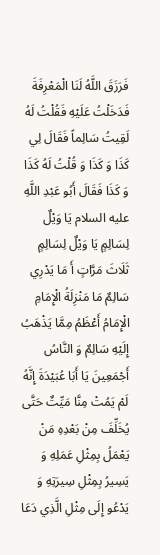فَرَزَقَ اللَّهُ لَنَا الْمَعْرِفَةَ فَدَخَلْتُ عَلَيْهِ فَقُلْتُ لَهُ لَقِيتُ سَالِماً فَقَالَ لِي كَذَا وَ كَذَا وَ قُلْتُ لَهُ كَذَا وَ كَذَا فَقَالَ أَبُو عَبْدِ اللَّهِ عليه السلام يَا وَيْلٌ لِسَالِمٍ يَا وَيْلٌ لِسَالِمٍ ثَلَاثَ مَرَّاتٍ أَ مَا يَدْرِي سَالِمٌ مَا مَنْزِلَةُ الْإِمَامِ الْإِمَامُ أَعْظَمُ مِمَّا يَذْهَبُ إِلَيْهِ سَالِمٌ وَ النَّاسُ أَجْمَعِينَ يَا أَبَا عُبَيْدَةَ إِنَّهُ لَمْ يَمُتْ مِنَّا مَيِّتٌ حَتَّى يُخَلِّفَ مِنْ بَعْدِهِ مَنْ يَعْمَلُ بِمِثْلِ عَمَلِهِ وَ يَسِيرُ بِمِثْلِ سِيرَتِهِ وَ يَدْعُو إِلَى مِثْلِ الَّذِي دَعَا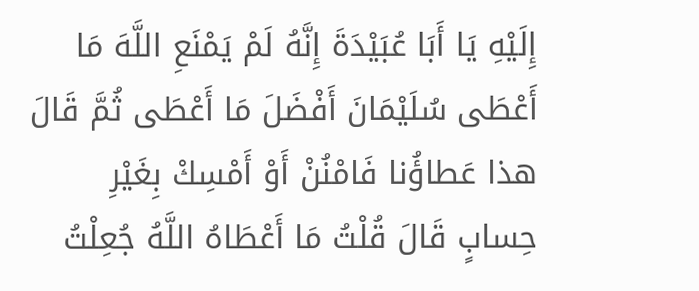إِلَيْهِ يَا أَبَا عُبَيْدَةَ إِنَّهُ لَمْ يَمْنَعِ اللَّهَ مَا أَعْطَى سُلَيْمَانَ أَفْضَلَ مَا أَعْطَى ثُمَّ قَالَ هذا عَطاؤُنا فَامْنُنْ أَوْ أَمْسِكْ بِغَيْرِ حِسابٍ قَالَ قُلْتُ مَا أَعْطَاهُ اللَّهُ جُعِلْتُ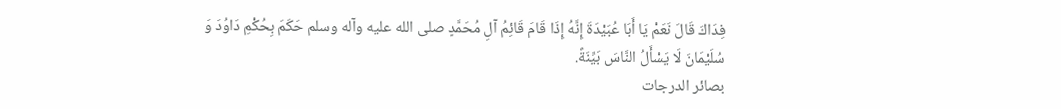فِدَاكَ قَالَ نَعَمْ يَا أَبَا عُبَيْدَةَ إِنَّهُ إِذَا قَامَ قَائِمُ آلِ مُحَمَّدٍ صلى الله عليه وآله وسلم حَكَمَ بِحُكْمِ دَاوُدَ وَ سُلَيْمَانَ لَا يَسْأَلُ النَّاسَ بَيِّنَةً.
بصائر الدرجات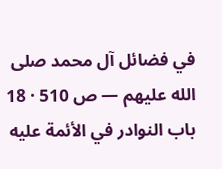في فضائل آل محمد صلى الله عليهم — ص 510 · 18 باب النوادر في الأئمة عليه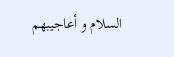السلام و أعاجيبهم